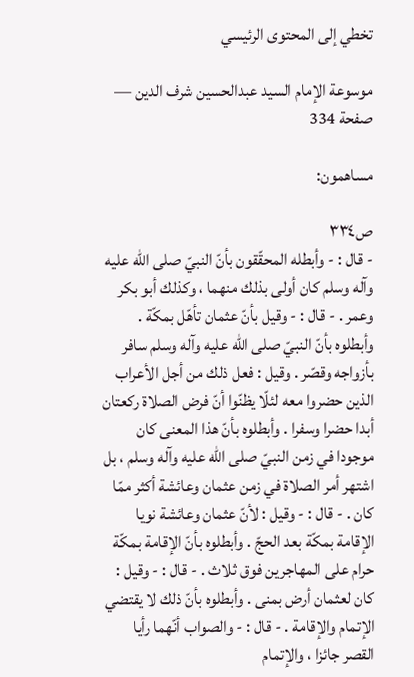تخطي إلى المحتوى الرئيسي

موسوعة الإمام السيد عبدالحسين شرف الدين — صفحة 334

مساهمون:

ص٣٣٤
- قال : - وأبطله المحقّقون بأنّ النبيّ صلى الله عليه وآله وسلم كان أولى بذلك منهما ، وكذلك أبو بكر وعمر . - قال : - وقيل بأنّ عثمان تأهّل بمكّة . وأبطلوه بأنّ النبيّ صلى الله عليه وآله وسلم سافر بأزواجه وقصّر . وقيل : فعل ذلك من أجل الأعراب الذين حضروا معه لئلّا يظنّوا أنّ فرض الصلاة ركعتان أبدا حضرا وسفرا . وأبطلوه بأنّ هذا المعنى كان موجودا في زمن النبيّ صلى الله عليه وآله وسلم ، بل اشتهر أمر الصلاة في زمن عثمان وعائشة أكثر ممّا كان . - قال : - وقيل : لأنّ عثمان وعائشة نويا الإقامة بمكّة بعد الحجّ . وأبطلوه بأنّ الإقامة بمكّة حرام على المهاجرين فوق ثلاث . - قال : - وقيل : كان لعثمان أرض بمنى . وأبطلوه بأنّ ذلك لا يقتضي الإتمام والإقامة . - قال : - والصواب أنّهما رأيا القصر جائزا ، والإتمام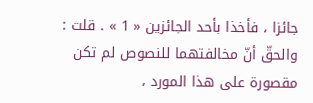جائزا ، فأخذا بأحد الجائزين « 1 » . قلت : والحقّ أنّ مخالفتهما للنصوص لم تكن مقصورة على هذا المورد ،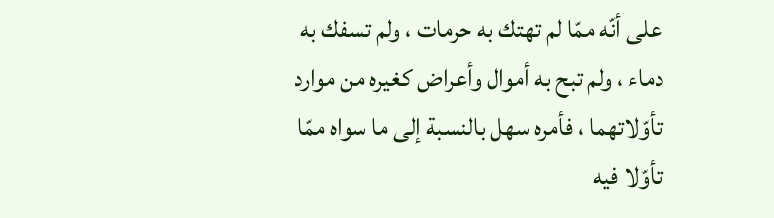على أنّه ممّا لم تهتك به حرمات ، ولم تسفك به دماء ، ولم تبح به أموال وأعراض كغيره من موارد تأوّلاتهما ، فأمره سهل بالنسبة إلى ما سواه ممّا تأوّلا فيه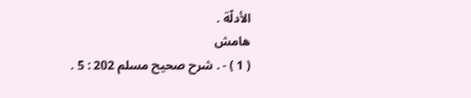الأدلّة .
هامش
( 1 ) - . شرح صحيح مسلم 202 : 5 .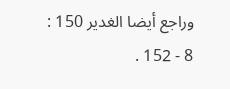وراجع أيضا الغدير 150 : 8 - 152 .